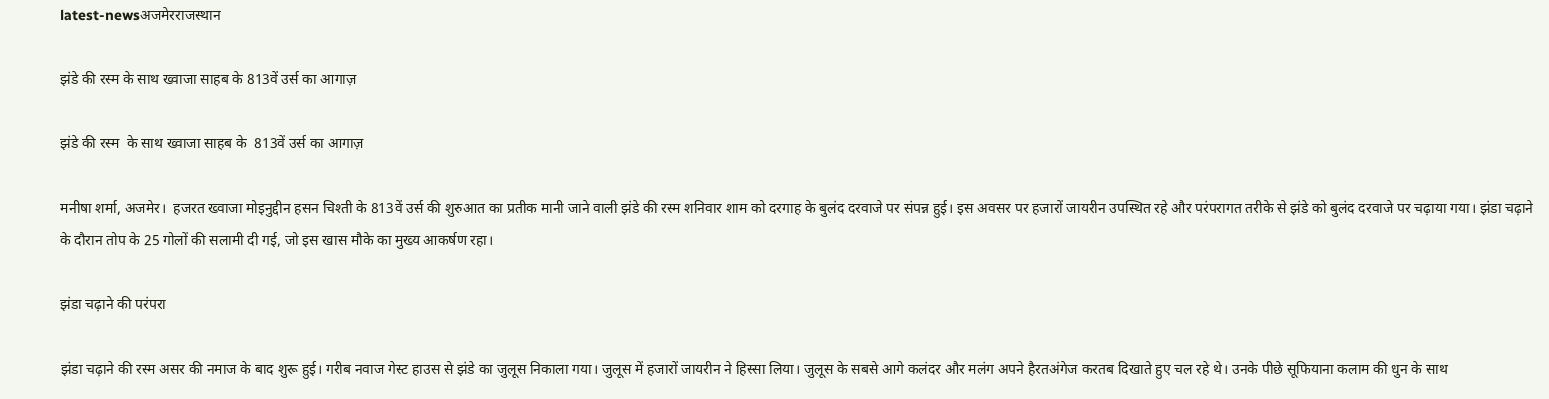latest-newsअजमेरराजस्थान

झंडे की रस्म के साथ ख्वाजा साहब के 813वें उर्स का आगाज़

झंडे की रस्म  के साथ ख्वाजा साहब के  813वें उर्स का आगाज़

मनीषा शर्मा, अजमेर।  हजरत ख्वाजा मोइनुद्दीन हसन चिश्ती के 813वें उर्स की शुरुआत का प्रतीक मानी जाने वाली झंडे की रस्म शनिवार शाम को दरगाह के बुलंद दरवाजे पर संपन्न हुई। इस अवसर पर हजारों जायरीन उपस्थित रहे और परंपरागत तरीके से झंडे को बुलंद दरवाजे पर चढ़ाया गया। झंडा चढ़ाने के दौरान तोप के 25 गोलों की सलामी दी गई, जो इस खास मौके का मुख्य आकर्षण रहा।

झंडा चढ़ाने की परंपरा

झंडा चढ़ाने की रस्म असर की नमाज के बाद शुरू हुई। गरीब नवाज गेस्ट हाउस से झंडे का जुलूस निकाला गया। जुलूस में हजारों जायरीन ने हिस्सा लिया। जुलूस के सबसे आगे कलंदर और मलंग अपने हैरतअंगेज करतब दिखाते हुए चल रहे थे। उनके पीछे सूफियाना कलाम की धुन के साथ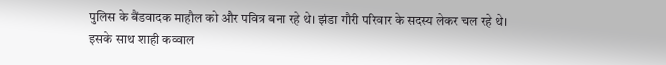पुलिस के बैंडवादक माहौल को और पवित्र बना रहे थे। झंडा गौरी परिवार के सदस्य लेकर चल रहे थे। इसके साथ शाही कव्वाल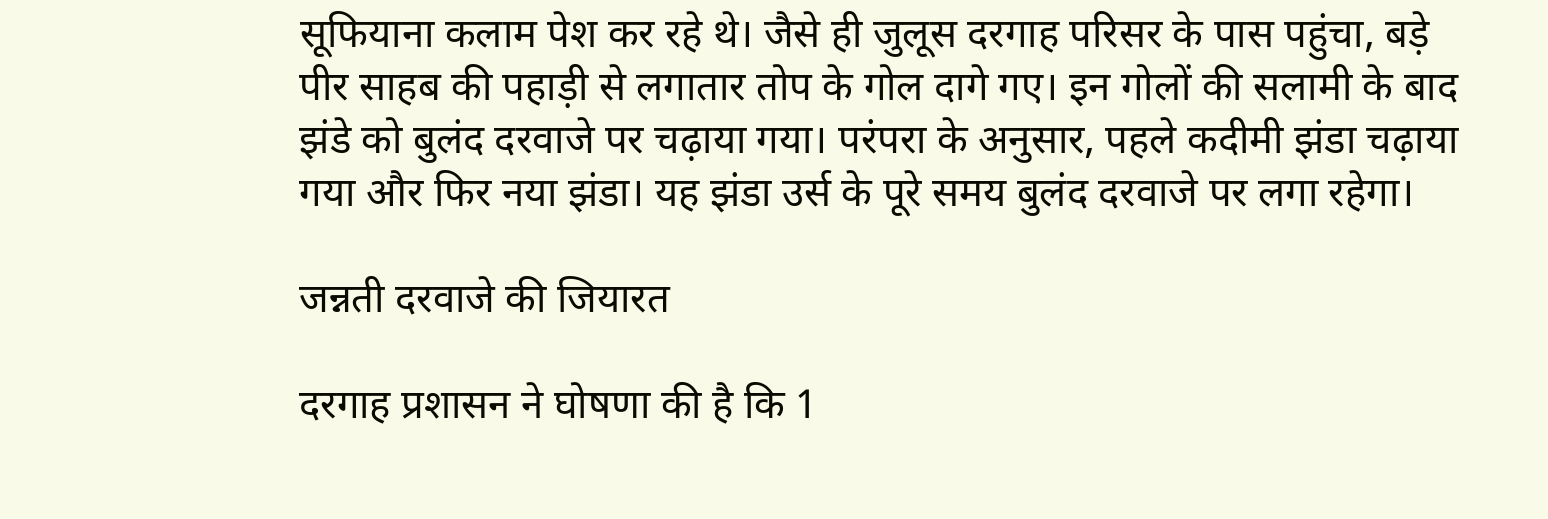सूफियाना कलाम पेश कर रहे थे। जैसे ही जुलूस दरगाह परिसर के पास पहुंचा, बड़े पीर साहब की पहाड़ी से लगातार तोप के गोल दागे गए। इन गोलों की सलामी के बाद झंडे को बुलंद दरवाजे पर चढ़ाया गया। परंपरा के अनुसार, पहले कदीमी झंडा चढ़ाया गया और फिर नया झंडा। यह झंडा उर्स के पूरे समय बुलंद दरवाजे पर लगा रहेगा।

जन्नती दरवाजे की जियारत

दरगाह प्रशासन ने घोषणा की है कि 1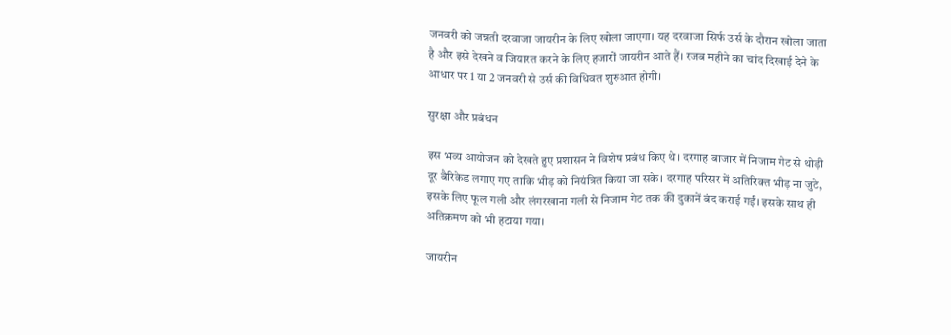जनवरी को जन्नती दरवाजा जायरीन के लिए खोला जाएगा। यह दरवाजा सिर्फ उर्स के दौरान खोला जाता है और इसे देखने व जियारत करने के लिए हजारों जायरीन आते हैं। रजब महीने का चांद दिखाई देने के आधार पर 1 या 2 जनवरी से उर्स की विधिवत शुरुआत होगी।

सुरक्षा और प्रबंधन

इस भव्य आयोजन को देखते हुए प्रशासन ने विशेष प्रबंध किए थे। दरगाह बाजार में निजाम गेट से थोड़ी दूर बैरिकेड लगाए गए ताकि भीड़ को नियंत्रित किया जा सके। दरगाह परिसर में अतिरिक्त भीड़ ना जुटे, इसके लिए फूल गली और लंगरखाना गली से निजाम गेट तक की दुकानें बंद कराई गईं। इसके साथ ही अतिक्रमण को भी हटाया गया।

जायरीन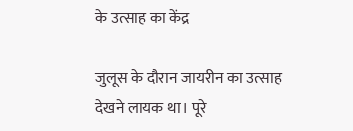के उत्साह का केंद्र

जुलूस के दौरान जायरीन का उत्साह देखने लायक था। पूरे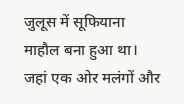जुलूस में सूफियाना माहौल बना हुआ था। जहां एक ओर मलंगों और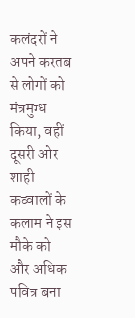कलंदरों ने अपने करतब से लोगों को मंत्रमुग्ध किया, वहीं दूसरी ओर शाही कव्वालों के कलाम ने इस मौके को और अधिक पवित्र बना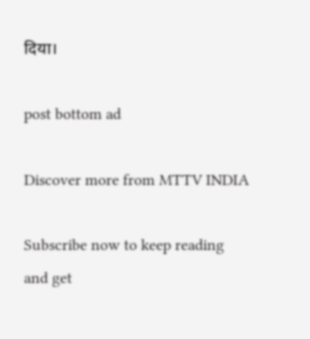दिया।

post bottom ad

Discover more from MTTV INDIA

Subscribe now to keep reading and get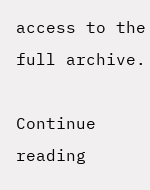access to the full archive.

Continue reading